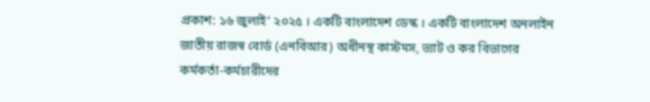প্রকাশ: ১৬ জুলাই’ ২০২৫ । একটি বাংলাদেশ ডেস্ক । একটি বাংলাদেশ অনলাইন
জাতীয় রাজস্ব বোর্ড (এনবিআর) অধীনস্থ কাস্টমস, ভ্যাট ও কর বিভাগের কর্মকর্তা-কর্মচারীদের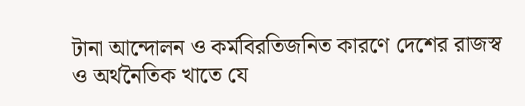টানা আন্দোলন ও কর্মবিরতিজনিত কারণে দেশের রাজস্ব ও অর্থনৈতিক খাতে যে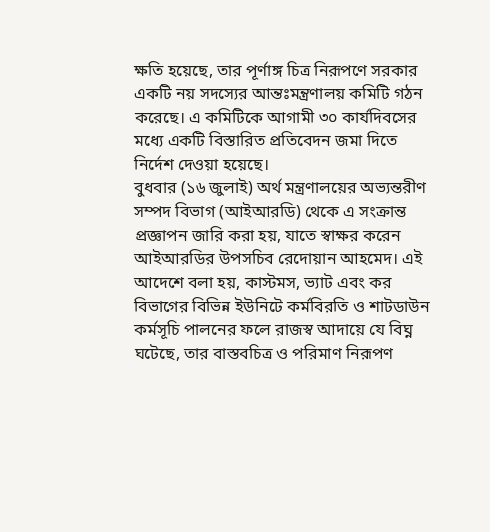ক্ষতি হয়েছে, তার পূর্ণাঙ্গ চিত্র নিরূপণে সরকার একটি নয় সদস্যের আন্তঃমন্ত্রণালয় কমিটি গঠন করেছে। এ কমিটিকে আগামী ৩০ কার্যদিবসের মধ্যে একটি বিস্তারিত প্রতিবেদন জমা দিতে নির্দেশ দেওয়া হয়েছে।
বুধবার (১৬ জুলাই) অর্থ মন্ত্রণালয়ের অভ্যন্তরীণ সম্পদ বিভাগ (আইআরডি) থেকে এ সংক্রান্ত প্রজ্ঞাপন জারি করা হয়, যাতে স্বাক্ষর করেন আইআরডির উপসচিব রেদোয়ান আহমেদ। এই আদেশে বলা হয়, কাস্টমস, ভ্যাট এবং কর বিভাগের বিভিন্ন ইউনিটে কর্মবিরতি ও শাটডাউন কর্মসূচি পালনের ফলে রাজস্ব আদায়ে যে বিঘ্ন ঘটেছে, তার বাস্তবচিত্র ও পরিমাণ নিরূপণ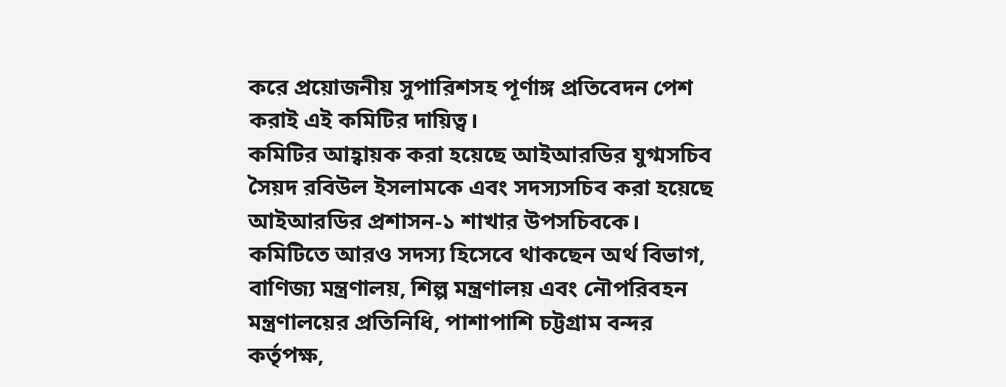করে প্রয়োজনীয় সুপারিশসহ পূর্ণাঙ্গ প্রতিবেদন পেশ করাই এই কমিটির দায়িত্ব।
কমিটির আহ্বায়ক করা হয়েছে আইআরডির যুগ্মসচিব সৈয়দ রবিউল ইসলামকে এবং সদস্যসচিব করা হয়েছে আইআরডির প্রশাসন-১ শাখার উপসচিবকে। কমিটিতে আরও সদস্য হিসেবে থাকছেন অর্থ বিভাগ, বাণিজ্য মন্ত্রণালয়, শিল্প মন্ত্রণালয় এবং নৌপরিবহন মন্ত্রণালয়ের প্রতিনিধি, পাশাপাশি চট্টগ্রাম বন্দর কর্তৃপক্ষ,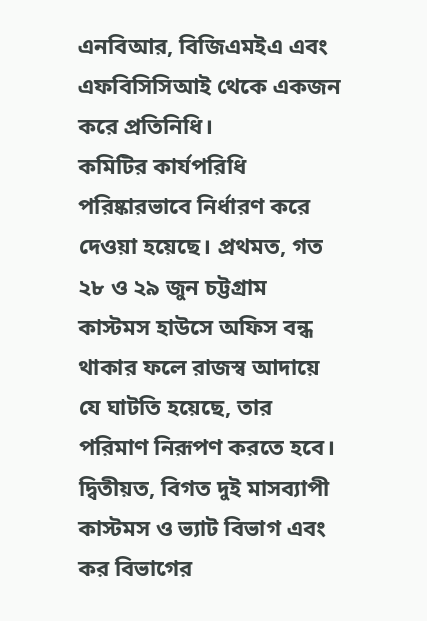এনবিআর, বিজিএমইএ এবং এফবিসিসিআই থেকে একজন করে প্রতিনিধি।
কমিটির কার্যপরিধি পরিষ্কারভাবে নির্ধারণ করে দেওয়া হয়েছে। প্রথমত, গত ২৮ ও ২৯ জুন চট্টগ্রাম কাস্টমস হাউসে অফিস বন্ধ থাকার ফলে রাজস্ব আদায়ে যে ঘাটতি হয়েছে, তার পরিমাণ নিরূপণ করতে হবে। দ্বিতীয়ত, বিগত দুই মাসব্যাপী কাস্টমস ও ভ্যাট বিভাগ এবং কর বিভাগের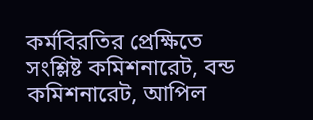কর্মবিরতির প্রেক্ষিতে সংশ্লিষ্ট কমিশনারেট, বন্ড কমিশনারেট, আপিল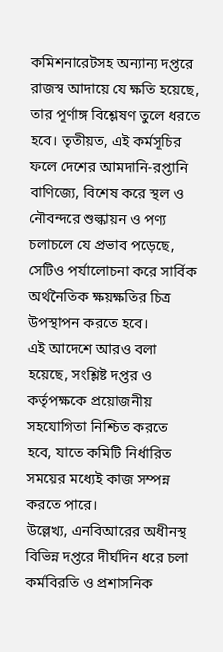কমিশনারেটসহ অন্যান্য দপ্তরে রাজস্ব আদায়ে যে ক্ষতি হয়েছে, তার পূর্ণাঙ্গ বিশ্লেষণ তুলে ধরতে হবে। তৃতীয়ত, এই কর্মসূচির ফলে দেশের আমদানি-রপ্তানি বাণিজ্যে, বিশেষ করে স্থল ও নৌবন্দরে শুল্কায়ন ও পণ্য চলাচলে যে প্রভাব পড়েছে, সেটিও পর্যালোচনা করে সার্বিক অর্থনৈতিক ক্ষয়ক্ষতির চিত্র উপস্থাপন করতে হবে।
এই আদেশে আরও বলা হয়েছে, সংশ্লিষ্ট দপ্তর ও কর্তৃপক্ষকে প্রয়োজনীয় সহযোগিতা নিশ্চিত করতে হবে, যাতে কমিটি নির্ধারিত সময়ের মধ্যেই কাজ সম্পন্ন করতে পারে।
উল্লেখ্য, এনবিআরের অধীনস্থ বিভিন্ন দপ্তরে দীর্ঘদিন ধরে চলা কর্মবিরতি ও প্রশাসনিক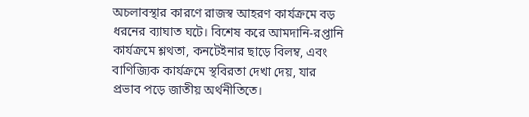অচলাবস্থার কারণে রাজস্ব আহরণ কার্যক্রমে বড় ধরনের ব্যাঘাত ঘটে। বিশেষ করে আমদানি-রপ্তানি কার্যক্রমে শ্লথতা, কনটেইনার ছাড়ে বিলম্ব, এবং বাণিজ্যিক কার্যক্রমে স্থবিরতা দেখা দেয়, যার প্রভাব পড়ে জাতীয় অর্থনীতিতে।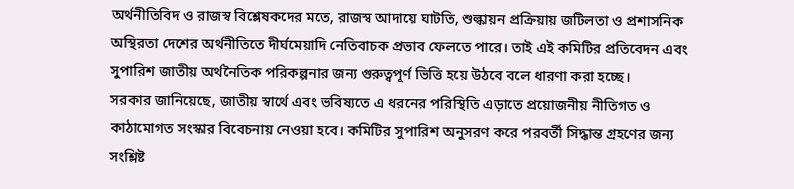অর্থনীতিবিদ ও রাজস্ব বিশ্লেষকদের মতে, রাজস্ব আদায়ে ঘাটতি, শুল্কায়ন প্রক্রিয়ায় জটিলতা ও প্রশাসনিক অস্থিরতা দেশের অর্থনীতিতে দীর্ঘমেয়াদি নেতিবাচক প্রভাব ফেলতে পারে। তাই এই কমিটির প্রতিবেদন এবং সুপারিশ জাতীয় অর্থনৈতিক পরিকল্পনার জন্য গুরুত্বপূর্ণ ভিত্তি হয়ে উঠবে বলে ধারণা করা হচ্ছে।
সরকার জানিয়েছে, জাতীয় স্বার্থে এবং ভবিষ্যতে এ ধরনের পরিস্থিতি এড়াতে প্রয়োজনীয় নীতিগত ও কাঠামোগত সংস্কার বিবেচনায় নেওয়া হবে। কমিটির সুপারিশ অনুসরণ করে পরবর্তী সিদ্ধান্ত গ্রহণের জন্য সংশ্লিষ্ট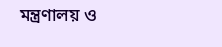মন্ত্রণালয় ও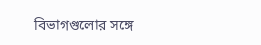বিভাগগুলোর সঙ্গে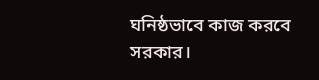ঘনিষ্ঠভাবে কাজ করবে সরকার।